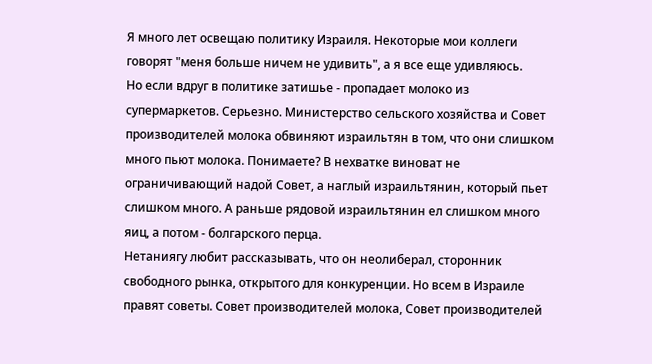Я много лет освещаю политику Израиля. Некоторые мои коллеги говорят "меня больше ничем не удивить", а я все еще удивляюсь.
Но если вдруг в политике затишье - пропадает молоко из супермаркетов. Серьезно. Министерство сельского хозяйства и Совет производителей молока обвиняют израильтян в том, что они слишком много пьют молока. Понимаете? В нехватке виноват не ограничивающий надой Совет, а наглый израильтянин, который пьет слишком много. А раньше рядовой израильтянин ел слишком много яиц, а потом - болгарского перца.
Нетаниягу любит рассказывать, что он неолиберал, сторонник свободного рынка, открытого для конкуренции. Но всем в Израиле правят советы. Совет производителей молока, Совет производителей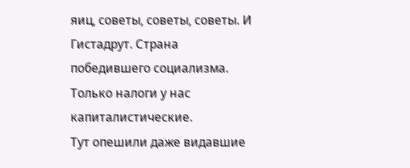яиц, советы, советы, советы. И Гистадрут. Страна победившего социализма. Только налоги у нас капиталистические.
Тут опешили даже видавшие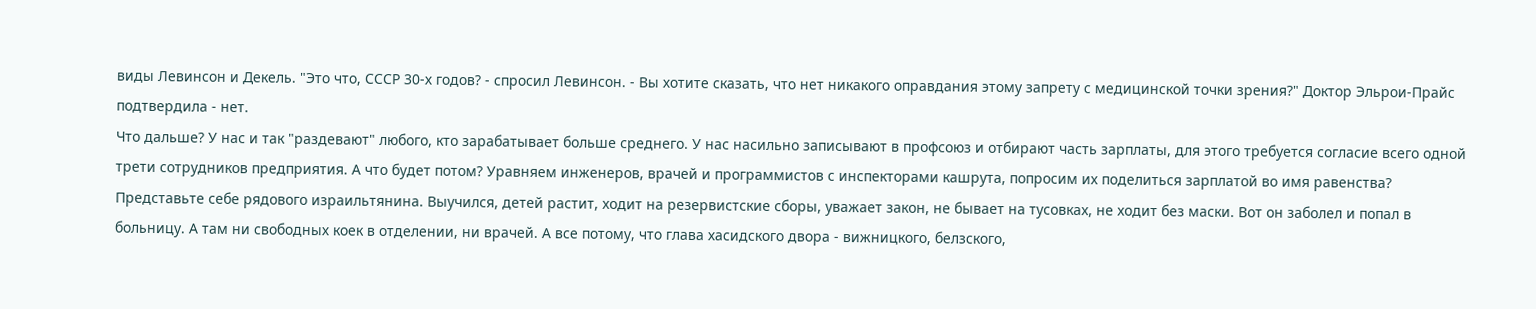виды Левинсон и Декель. "Это что, СССР 30-х годов? - спросил Левинсон. - Вы хотите сказать, что нет никакого оправдания этому запрету с медицинской точки зрения?" Доктор Эльрои-Прайс подтвердила - нет.
Что дальше? У нас и так "раздевают" любого, кто зарабатывает больше среднего. У нас насильно записывают в профсоюз и отбирают часть зарплаты, для этого требуется согласие всего одной трети сотрудников предприятия. А что будет потом? Уравняем инженеров, врачей и программистов с инспекторами кашрута, попросим их поделиться зарплатой во имя равенства?
Представьте себе рядового израильтянина. Выучился, детей растит, ходит на резервистские сборы, уважает закон, не бывает на тусовках, не ходит без маски. Вот он заболел и попал в больницу. А там ни свободных коек в отделении, ни врачей. А все потому, что глава хасидского двора - вижницкого, белзского,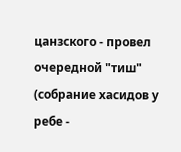цанзского - провел очередной "тиш" (собрание хасидов у ребе -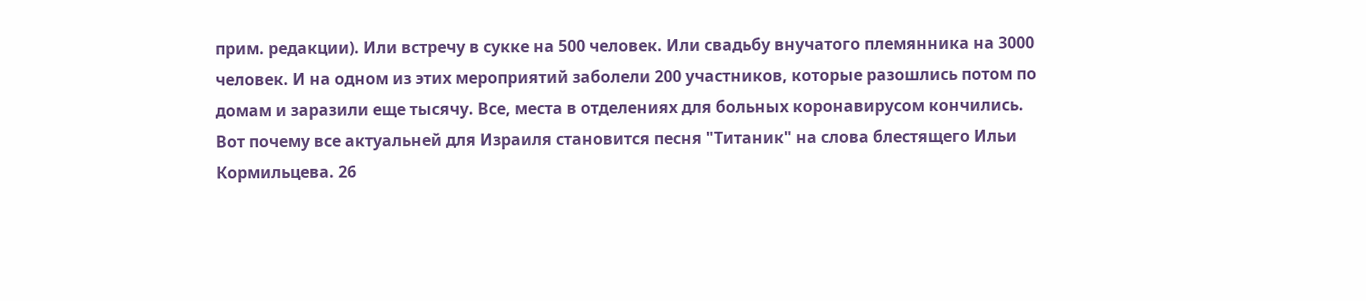прим. редакции). Или встречу в сукке на 500 человек. Или свадьбу внучатого племянника на 3000 человек. И на одном из этих мероприятий заболели 200 участников, которые разошлись потом по домам и заразили еще тысячу. Все, места в отделениях для больных коронавирусом кончились.
Вот почему все актуальней для Израиля становится песня "Титаник" на слова блестящего Ильи Кормильцева. 26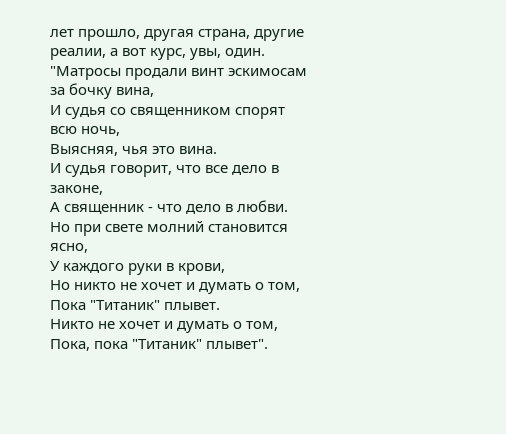лет прошло, другая страна, другие реалии, а вот курс, увы, один.
"Матросы продали винт эскимосам за бочку вина,
И судья со священником спорят всю ночь,
Выясняя, чья это вина.
И судья говорит, что все дело в законе,
А священник - что дело в любви.
Но при свете молний становится ясно,
У каждого руки в крови,
Но никто не хочет и думать о том,
Пока "Титаник" плывет.
Никто не хочет и думать о том,
Пока, пока "Титаник" плывет".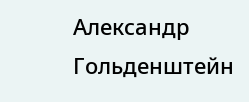Александр Гольденштейн